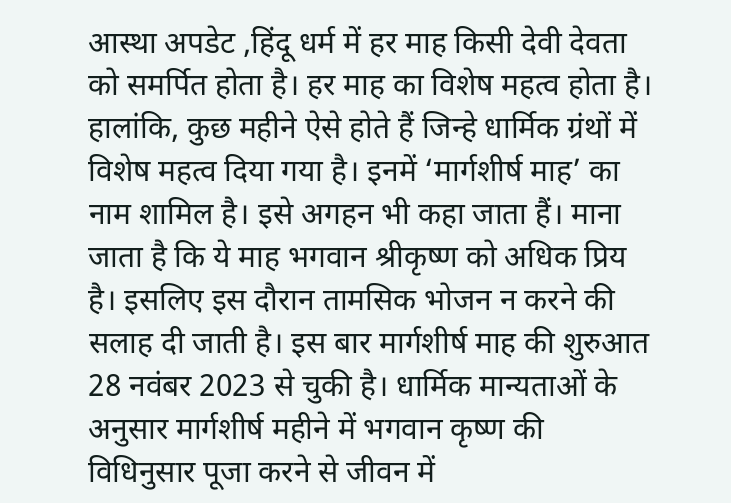आस्था अपडेट ,हिंदू धर्म में हर माह किसी देवी देवता को समर्पित होता है। हर माह का विशेष महत्व होता है। हालांकि, कुछ महीने ऐसे होते हैं जिन्हे धार्मिक ग्रंथों में विशेष महत्व दिया गया है। इनमें ‘मार्गशीर्ष माह’ का नाम शामिल है। इसे अगहन भी कहा जाता हैं। माना जाता है कि ये माह भगवान श्रीकृष्ण को अधिक प्रिय है। इसलिए इस दौरान तामसिक भोजन न करने की सलाह दी जाती है। इस बार मार्गशीर्ष माह की शुरुआत 28 नवंबर 2023 से चुकी है। धार्मिक मान्यताओं के अनुसार मार्गशीर्ष महीने में भगवान कृष्ण की विधिनुसार पूजा करने से जीवन में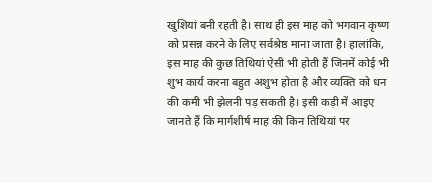खुशियां बनी रहती है। साथ ही इस माह को भगवान कृष्ण को प्रसन्न करने के लिए सर्वश्रेष्ठ माना जाता है। हालांकि, इस माह की कुछ तिथियां ऐसी भी होती हैं जिनमें कोई भी शुभ कार्य करना बहुत अशुभ होता है और व्यक्ति को धन की कमी भी झेलनी पड़ सकती है। इसी कड़ी में आइए जानते हैं कि मार्गशीर्ष माह की किन तिथियां पर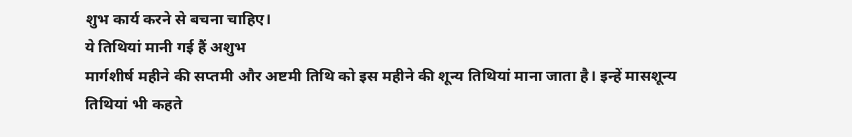शुभ कार्य करने से बचना चाहिए।
ये तिथियां मानी गई हैं अशुभ
मार्गशीर्ष महीने की सप्तमी और अष्टमी तिथि को इस महीने की शून्य तिथियां माना जाता है। इन्हें मासशून्य तिथियां भी कहते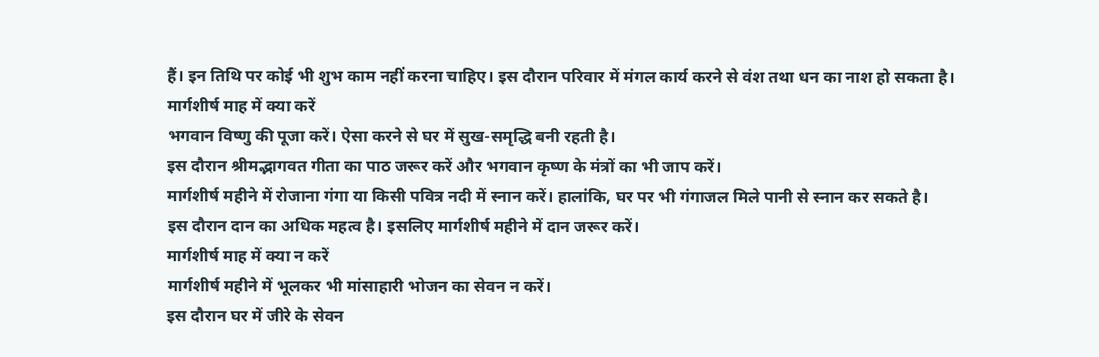हैं। इन तिथि पर कोई भी शुभ काम नहीं करना चाहिए। इस दौरान परिवार में मंगल कार्य करने से वंश तथा धन का नाश हो सकता है।
मार्गशीर्ष माह में क्या करें
भगवान विष्णु की पूजा करें। ऐसा करने से घर में सुख-समृद्धि बनी रहती है।
इस दौरान श्रीमद्भागवत गीता का पाठ जरूर करें और भगवान कृष्ण के मंत्रों का भी जाप करें।
मार्गशीर्ष महीने में रोजाना गंगा या किसी पवित्र नदी में स्नान करें। हालांकि, घर पर भी गंगाजल मिले पानी से स्नान कर सकते है।
इस दौरान दान का अधिक महत्व है। इसलिए मार्गशीर्ष महीने में दान जरूर करें।
मार्गशीर्ष माह में क्या न करें
मार्गशीर्ष महीने में भूलकर भी मांसाहारी भोजन का सेवन न करें।
इस दौरान घर में जीरे के सेवन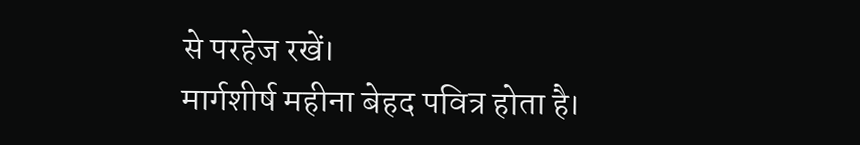से परहेज रखें।
मार्गशीर्ष महीना बेहद पवित्र होता है।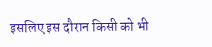इसलिए इस दौरान किसी को भी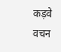कड़वे वचन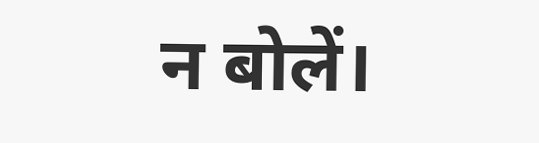न बोलें।